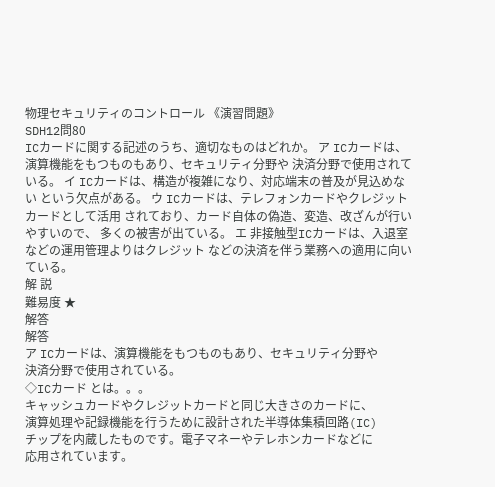物理セキュリティのコントロール 《演習問題》
SDH12問80
ICカードに関する記述のうち、適切なものはどれか。 ア ICカードは、演算機能をもつものもあり、セキュリティ分野や 決済分野で使用されている。 イ ICカードは、構造が複雑になり、対応端末の普及が見込めない という欠点がある。 ウ ICカードは、テレフォンカードやクレジットカードとして活用 されており、カード自体の偽造、変造、改ざんが行いやすいので、 多くの被害が出ている。 エ 非接触型ICカードは、入退室などの運用管理よりはクレジット などの決済を伴う業務への適用に向いている。
解 説
難易度 ★
解答
解答
ア ICカードは、演算機能をもつものもあり、セキュリティ分野や
決済分野で使用されている。
◇ICカード とは。。。
キャッシュカードやクレジットカードと同じ大きさのカードに、
演算処理や記録機能を行うために設計された半導体集積回路(IC)
チップを内蔵したものです。電子マネーやテレホンカードなどに
応用されています。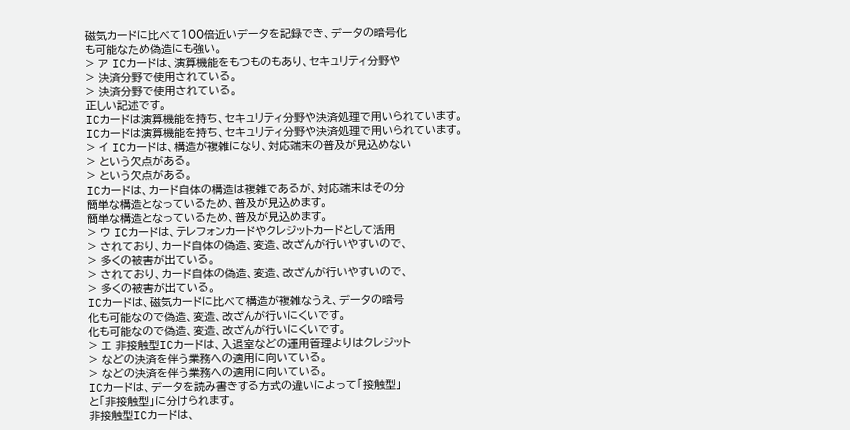磁気カードに比べて100倍近いデータを記録でき、データの暗号化
も可能なため偽造にも強い。
> ア ICカードは、演算機能をもつものもあり、セキュリティ分野や
> 決済分野で使用されている。
> 決済分野で使用されている。
正しい記述です。
ICカードは演算機能を持ち、セキュリティ分野や決済処理で用いられています。
ICカードは演算機能を持ち、セキュリティ分野や決済処理で用いられています。
> イ ICカードは、構造が複雑になり、対応端末の普及が見込めない
> という欠点がある。
> という欠点がある。
ICカードは、カード自体の構造は複雑であるが、対応端末はその分
簡単な構造となっているため、普及が見込めます。
簡単な構造となっているため、普及が見込めます。
> ウ ICカードは、テレフォンカードやクレジットカードとして活用
> されており、カード自体の偽造、変造、改ざんが行いやすいので、
> 多くの被害が出ている。
> されており、カード自体の偽造、変造、改ざんが行いやすいので、
> 多くの被害が出ている。
ICカードは、磁気カードに比べて構造が複雑なうえ、データの暗号
化も可能なので偽造、変造、改ざんが行いにくいです。
化も可能なので偽造、変造、改ざんが行いにくいです。
> エ 非接触型ICカードは、入退室などの運用管理よりはクレジット
> などの決済を伴う業務への適用に向いている。
> などの決済を伴う業務への適用に向いている。
ICカードは、データを読み書きする方式の違いによって「接触型」
と「非接触型」に分けられます。
非接触型ICカードは、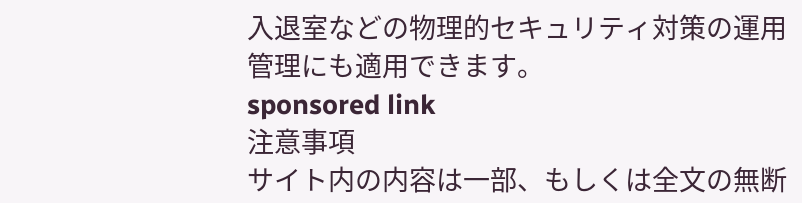入退室などの物理的セキュリティ対策の運用
管理にも適用できます。
sponsored link
注意事項
サイト内の内容は一部、もしくは全文の無断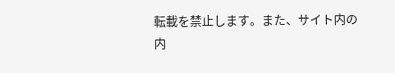転載を禁止します。また、サイト内の内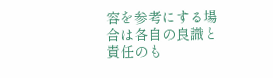容を参考にする場合は各自の良識と責任のも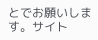とでお願いします。サイト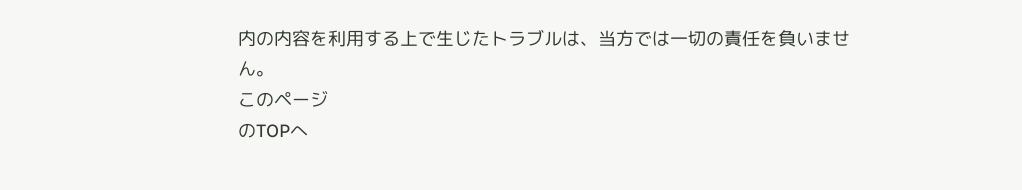内の内容を利用する上で生じたトラブルは、当方では一切の責任を負いません。
このページ
のTOPへ